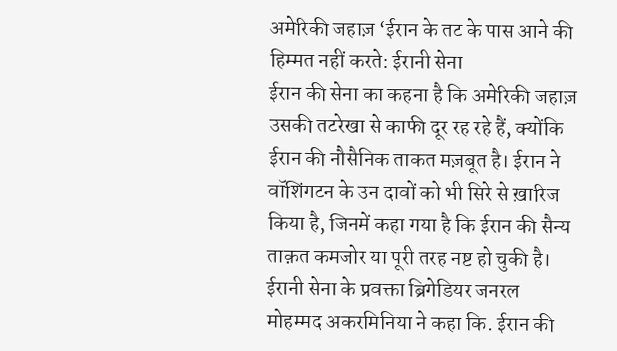अमेरिकी जहाज़ ‘ईरान के तट के पास आने की हिम्मत नहीं करते: ईरानी सेना
ईरान की सेना का कहना है कि अमेरिकी जहाज़ उसकी तटरेखा से काफी दूर रह रहे हैं, क्योंकि ईरान की नौसैनिक ताकत मज़बूत है। ईरान ने वॉशिंगटन के उन दावों को भी सिरे से ख़ारिज किया है, जिनमें कहा गया है कि ईरान की सैन्य ताक़त कमजोर या पूरी तरह नष्ट हो चुकी है।
ईरानी सेना के प्रवक्ता ब्रिगेडियर जनरल मोहम्मद अकरमिनिया ने कहा कि. ईरान की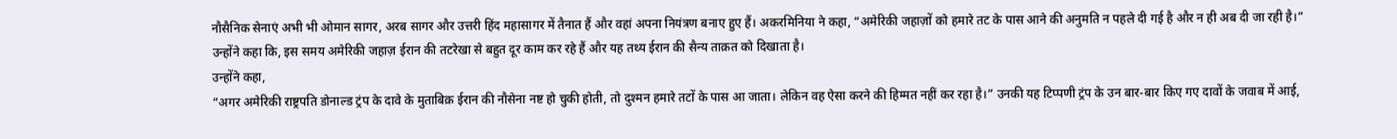नौसैनिक सेनाएं अभी भी ओमान सागर, अरब सागर और उत्तरी हिंद महासागर में तैनात हैं और वहां अपना नियंत्रण बनाए हुए हैं। अकरमिनिया ने कहा, “अमेरिकी जहाज़ों को हमारे तट के पास आने की अनुमति न पहले दी गई है और न ही अब दी जा रही है।” उन्होंने कहा कि, इस समय अमेरिकी जहाज़ ईरान की तटरेखा से बहुत दूर काम कर रहे हैं और यह तथ्य ईरान की सैन्य ताक़त को दिखाता है।
उन्होंने कहा,
“अगर अमेरिकी राष्ट्रपति डोनाल्ड ट्रंप के दावे के मुताबिक़ ईरान की नौसेना नष्ट हो चुकी होती, तो दुश्मन हमारे तटों के पास आ जाता। लेकिन वह ऐसा करने की हिम्मत नहीं कर रहा है।” उनकी यह टिप्पणी ट्रंप के उन बार-बार किए गए दावों के जवाब में आई,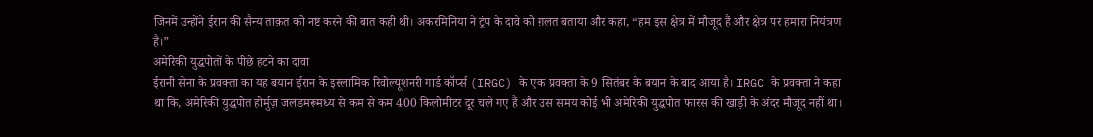जिनमें उन्होंने ईरान की सैन्य ताक़त को नष्ट करने की बात कही थी। अकरमिनिया ने ट्रंप के दावे को ग़लत बताया और कहा, “हम इस क्षेत्र में मौजूद हैं और क्षेत्र पर हमारा नियंत्रण है।”
अमेरिकी युद्धपोतों के पीछे हटने का दावा
ईरानी सेना के प्रवक्ता का यह बयान ईरान के इस्लामिक रिवोल्यूशनरी गार्ड कॉर्प्स (IRGC) के एक प्रवक्ता के 9 सितंबर के बयान के बाद आया है। IRGC के प्रवक्ता ने कहा था कि, अमेरिकी युद्धपोत होर्मुज़ जलडमरूमध्य से कम से कम 400 किलोमीटर दूर चले गए हैं और उस समय कोई भी अमेरिकी युद्धपोत फारस की खाड़ी के अंदर मौजूद नहीं था।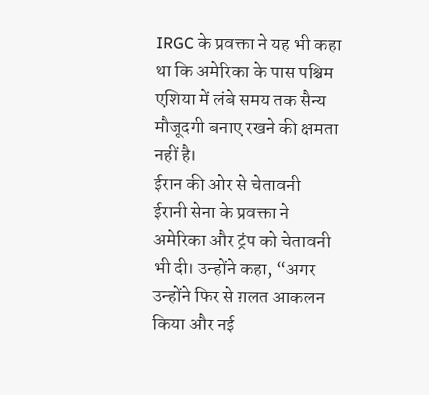IRGC के प्रवक्ता ने यह भी कहा था कि अमेरिका के पास पश्चिम एशिया में लंबे समय तक सैन्य मौजूदगी बनाए रखने की क्षमता नहीं है।
ईरान की ओर से चेतावनी
ईरानी सेना के प्रवक्ता ने अमेरिका और ट्रंप को चेतावनी भी दी। उन्होंने कहा, “अगर उन्होंने फिर से ग़लत आकलन किया और नई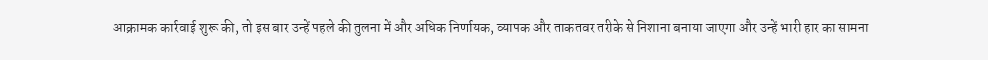आक्रामक कार्रवाई शुरू की, तो इस बार उन्हें पहले की तुलना में और अधिक निर्णायक, व्यापक और ताकतवर तरीके से निशाना बनाया जाएगा और उन्हें भारी हार का सामना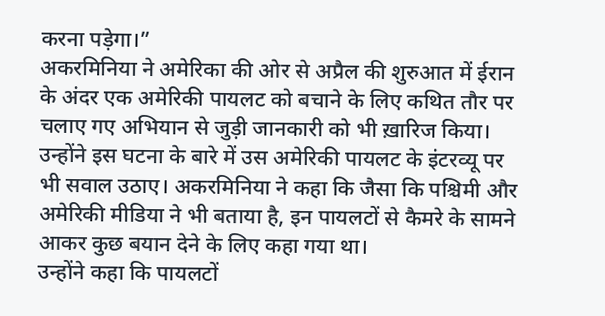करना पड़ेगा।”
अकरमिनिया ने अमेरिका की ओर से अप्रैल की शुरुआत में ईरान के अंदर एक अमेरिकी पायलट को बचाने के लिए कथित तौर पर चलाए गए अभियान से जुड़ी जानकारी को भी ख़ारिज किया। उन्होंने इस घटना के बारे में उस अमेरिकी पायलट के इंटरव्यू पर भी सवाल उठाए। अकरमिनिया ने कहा कि जैसा कि पश्चिमी और अमेरिकी मीडिया ने भी बताया है, इन पायलटों से कैमरे के सामने आकर कुछ बयान देने के लिए कहा गया था।
उन्होंने कहा कि पायलटों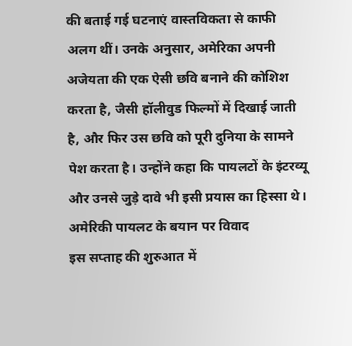की बताई गई घटनाएं वास्तविकता से काफी अलग थीं। उनके अनुसार, अमेरिका अपनी अजेयता की एक ऐसी छवि बनाने की कोशिश करता है, जैसी हॉलीवुड फिल्मों में दिखाई जाती है, और फिर उस छवि को पूरी दुनिया के सामने पेश करता है। उन्होंने कहा कि पायलटों के इंटरव्यू और उनसे जुड़े दावे भी इसी प्रयास का हिस्सा थे।
अमेरिकी पायलट के बयान पर विवाद
इस सप्ताह की शुरुआत में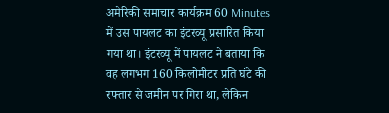अमेरिकी समाचार कार्यक्रम 60 Minutes में उस पायलट का इंटरव्यू प्रसारित किया गया था। इंटरव्यू में पायलट ने बताया कि वह लगभग 160 किलोमीटर प्रति घंटे की रफ्तार से जमीन पर गिरा था, लेकिन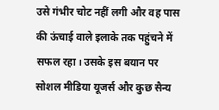उसे गंभीर चोट नहीं लगी और वह पास की ऊंचाई वाले इलाके तक पहुंचने में सफल रहा। उसके इस बयान पर सोशल मीडिया यूजर्स और कुछ सैन्य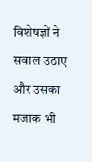विशेषज्ञों ने सवाल उठाए और उसका मजाक भी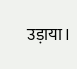उड़ाया।